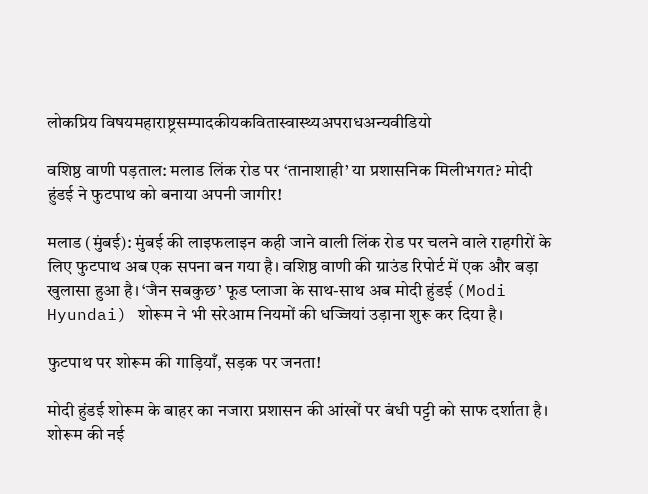लोकप्रिय विषयमहाराष्ट्रसम्पादकीयकवितास्वास्थ्यअपराधअन्यवीडियो

वशिष्ठ वाणी पड़ताल: मलाड लिंक रोड पर ‘तानाशाही’ या प्रशासनिक मिलीभगत? मोदी हुंडई ने फुटपाथ को बनाया अपनी जागीर!

मलाड (मुंबई): मुंबई की लाइफलाइन कही जाने वाली लिंक रोड पर चलने वाले राहगीरों के लिए फुटपाथ अब एक सपना बन गया है। वशिष्ठ वाणी की ग्राउंड रिपोर्ट में एक और बड़ा खुलासा हुआ है। ‘जैन सबकुछ’ फूड प्लाजा के साथ-साथ अब मोदी हुंडई (Modi Hyundai) शोरूम ने भी सरेआम नियमों की धज्जियां उड़ाना शुरू कर दिया है।

फुटपाथ पर शोरूम की गाड़ियाँ, सड़क पर जनता!

मोदी हुंडई शोरूम के बाहर का नजारा प्रशासन की आंखों पर बंधी पट्टी को साफ दर्शाता है। शोरूम की नई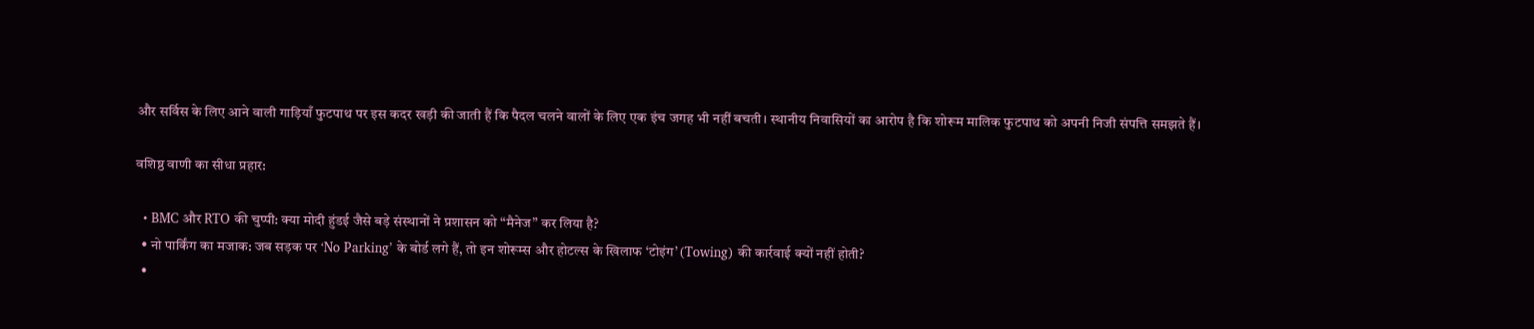और सर्विस के लिए आने वाली गाड़ियाँ फुटपाथ पर इस कदर खड़ी की जाती हैं कि पैदल चलने वालों के लिए एक इंच जगह भी नहीं बचती। स्थानीय निवासियों का आरोप है कि शोरूम मालिक फुटपाथ को अपनी निजी संपत्ति समझते हैं।

वशिष्ठ वाणी का सीधा प्रहार:

  • BMC और RTO की चुप्पी: क्या मोदी हुंडई जैसे बड़े संस्थानों ने प्रशासन को “मैनेज” कर लिया है?
  • नो पार्किंग का मजाक: जब सड़क पर ‘No Parking’ के बोर्ड लगे हैं, तो इन शोरूम्स और होटल्स के खिलाफ ‘टोइंग’ (Towing) की कार्रवाई क्यों नहीं होती?
  •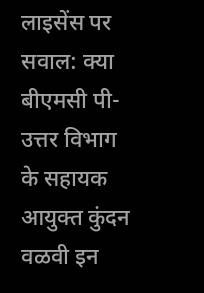लाइसेंस पर सवाल: क्या बीएमसी पी-उत्तर विभाग के सहायक आयुक्त कुंदन वळवी इन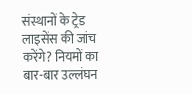संस्थानों के ट्रेड लाइसेंस की जांच करेंगे? नियमों का बार-बार उल्लंघन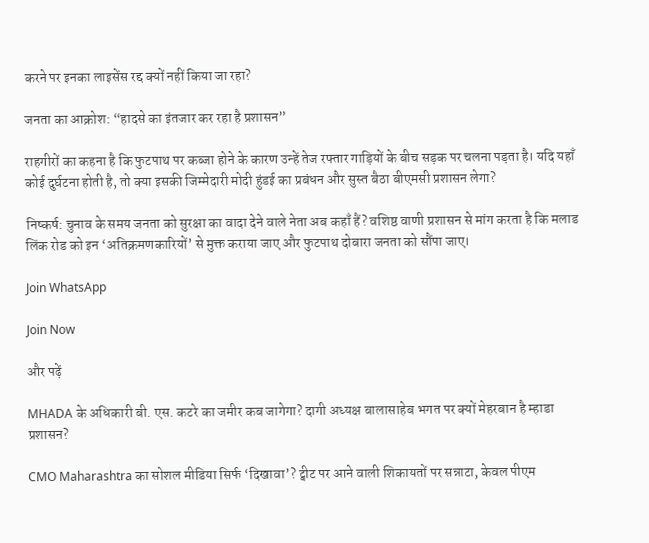करने पर इनका लाइसेंस रद्द क्यों नहीं किया जा रहा?

जनता का आक्रोश: “हादसे का इंतजार कर रहा है प्रशासन”

राहगीरों का कहना है कि फुटपाथ पर कब्जा होने के कारण उन्हें तेज रफ्तार गाड़ियों के बीच सड़क पर चलना पड़ता है। यदि यहाँ कोई दुर्घटना होती है, तो क्या इसकी जिम्मेदारी मोदी हुंडई का प्रबंधन और सुस्त बैठा बीएमसी प्रशासन लेगा?

निष्कर्ष: चुनाव के समय जनता को सुरक्षा का वादा देने वाले नेता अब कहाँ हैं? वशिष्ठ वाणी प्रशासन से मांग करता है कि मलाड लिंक रोड को इन ‘अतिक्रमणकारियों’ से मुक्त कराया जाए और फुटपाथ दोबारा जनता को सौंपा जाए।

Join WhatsApp

Join Now

और पढ़ें

MHADA के अधिकारी बी. एस. कटरे का जमीर कब जागेगा? दागी अध्यक्ष बालासाहेब भगत पर क्यों मेहरबान है म्हाडा प्रशासन?

CMO Maharashtra का सोशल मीडिया सिर्फ ‘दिखावा’? ट्वीट पर आने वाली शिकायतों पर सन्नाटा, केवल पीएम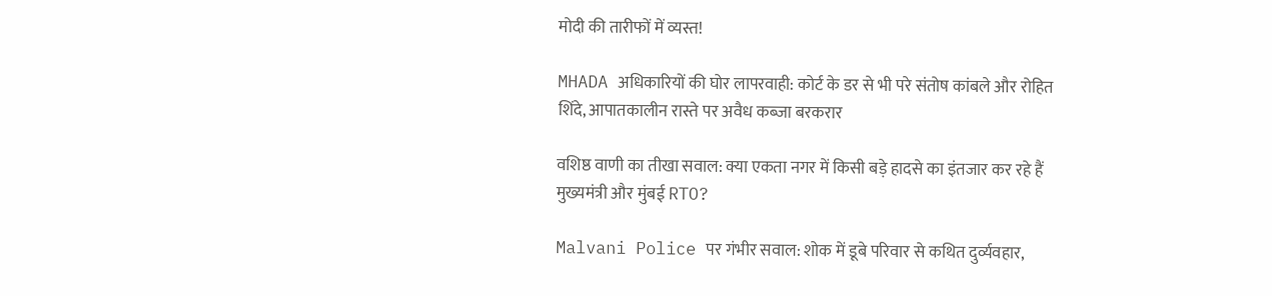मोदी की तारीफों में व्यस्त!

MHADA अधिकारियों की घोर लापरवाही: कोर्ट के डर से भी परे संतोष कांबले और रोहित शिंदे, आपातकालीन रास्ते पर अवैध कब्जा बरकरार

वशिष्ठ वाणी का तीखा सवाल: क्या एकता नगर में किसी बड़े हादसे का इंतजार कर रहे हैं मुख्यमंत्री और मुंबई RTO?

Malvani Police पर गंभीर सवाल: शोक में डूबे परिवार से कथित दुर्व्यवहार,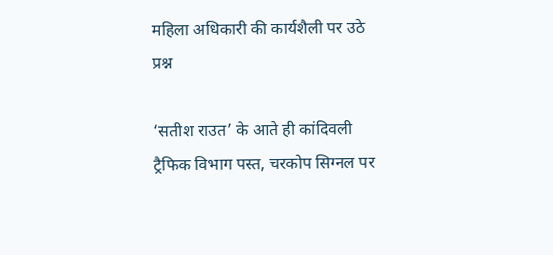महिला अधिकारी की कार्यशैली पर उठे प्रश्न

‘सतीश राउत’ के आते ही कांदिवली ट्रैफिक विभाग पस्त, चरकोप सिग्नल पर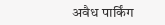अवैध पार्किंग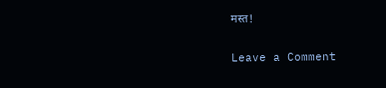मस्त!

Leave a Comment